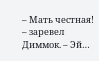– Мать честная! – заревел Диммок. – Эй…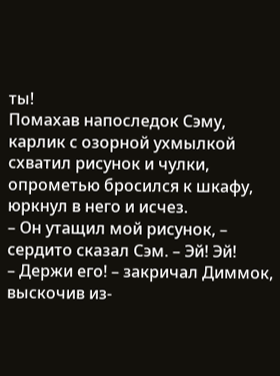ты!
Помахав напоследок Сэму, карлик с озорной ухмылкой схватил рисунок и чулки, опрометью бросился к шкафу, юркнул в него и исчез.
– Он утащил мой рисунок, – сердито сказал Сэм. – Эй! Эй!
– Держи его! – закричал Диммок, выскочив из-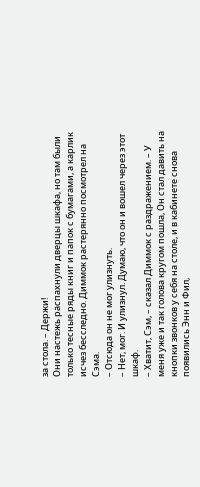за стола. – Держи!
Они настежь распахнули дверцы шкафа, но там были только тесные ряды книг и папок с бумагами, а карлик исчез бесследно. Диммок растерянно посмотрел на Сэма.
– Отсюда он не мог улизнуть.
– Нет, мог. И улизнул. Думаю, что он и вошел через этот шкаф.
– Хватит, Сэм, – сказал Диммок с раздражением. – У меня уже и так голова кругом пошла, Он стал давить на кнопки звонков у себя на столе, и в кабинете снова появились Энн и Фил,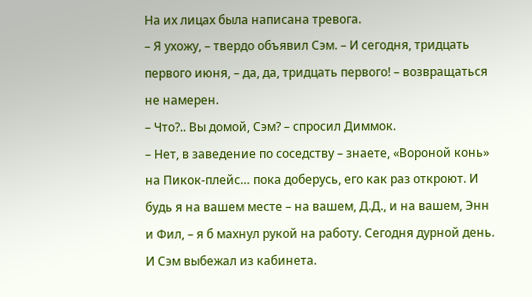На их лицах была написана тревога.
– Я ухожу, – твердо объявил Сэм. – И сегодня, тридцать первого июня, – да, да, тридцать первого! – возвращаться не намерен.
– Что?.. Вы домой, Сэм? – спросил Диммок.
– Нет, в заведение по соседству – знаете, «Вороной конь» на Пикок-плейс… пока доберусь, его как раз откроют. И будь я на вашем месте – на вашем, Д.Д., и на вашем, Энн и Фил, – я б махнул рукой на работу. Сегодня дурной день.
И Сэм выбежал из кабинета.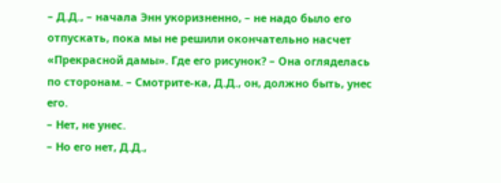– Д.Д., – начала Энн укоризненно, – не надо было его отпускать, пока мы не решили окончательно насчет «Прекрасной дамы». Где его рисунок? – Она огляделась по сторонам. – Смотрите-ка, Д.Д., он, должно быть, унес его.
– Нет, не унес.
– Но его нет, Д.Д.,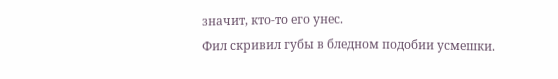значит, кто-то его унес.
Фил скривил губы в бледном подобии усмешки.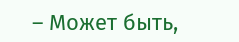– Может быть,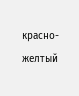красно-желтый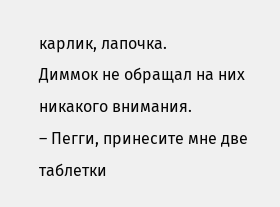карлик, лапочка.
Диммок не обращал на них никакого внимания.
– Пегги, принесите мне две таблетки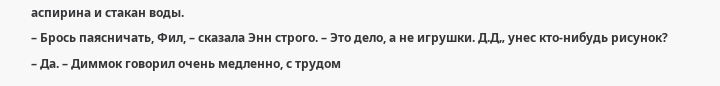аспирина и стакан воды.
– Брось паясничать, Фил, – сказала Энн строго. – Это дело, а не игрушки. Д.Д„ унес кто-нибудь рисунок?
– Да. – Диммок говорил очень медленно, с трудом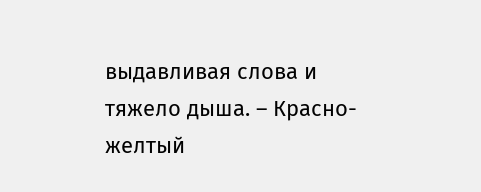выдавливая слова и тяжело дыша. – Красно-желтый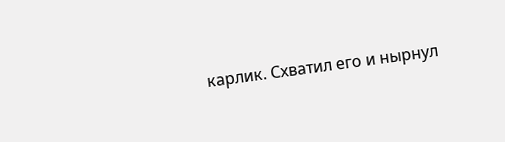карлик. Схватил его и нырнул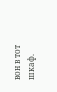вон в тот шкаф.